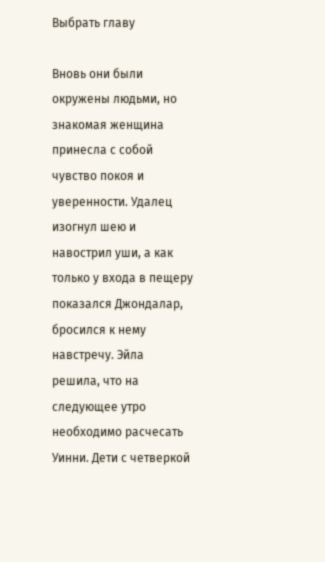Выбрать главу

Вновь они были окружены людьми, но знакомая женщина принесла с собой чувство покоя и уверенности. Удалец изогнул шею и навострил уши, а как только у входа в пещеру показался Джондалар, бросился к нему навстречу. Эйла решила, что на следующее утро необходимо расчесать Уинни. Дети с четверкой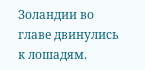Золандии во главе двинулись к лошадям.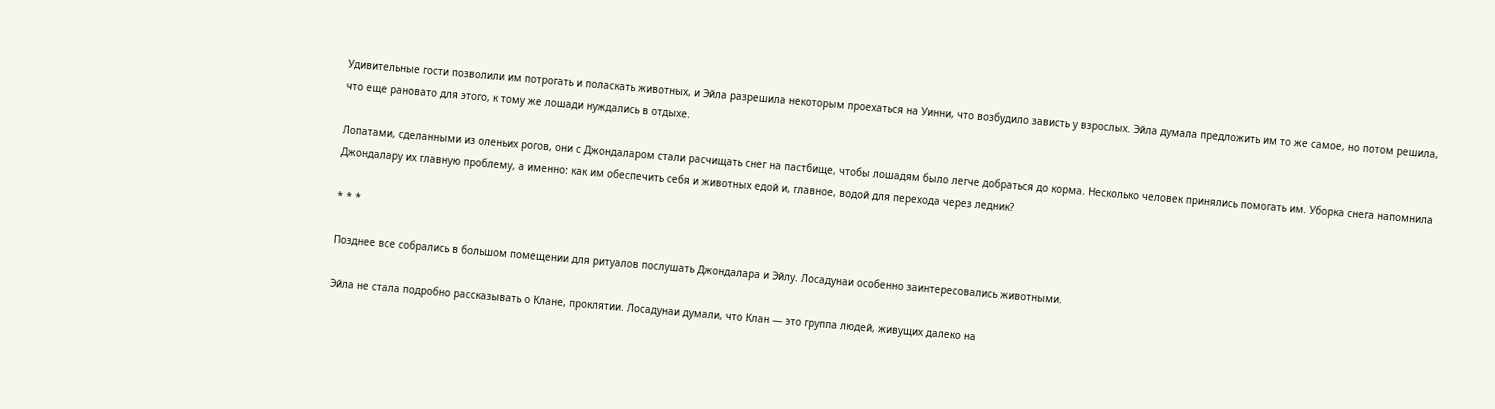Удивительные гости позволили им потрогать и поласкать животных, и Эйла разрешила некоторым проехаться на Уинни, что возбудило зависть у взрослых. Эйла думала предложить им то же самое, но потом решила, что еще рановато для этого, к тому же лошади нуждались в отдыхе.

Лопатами, сделанными из оленьих рогов, они с Джондаларом стали расчищать снег на пастбище, чтобы лошадям было легче добраться до корма. Несколько человек принялись помогать им. Уборка снега напомнила Джондалару их главную проблему, а именно: как им обеспечить себя и животных едой и, главное, водой для перехода через ледник?

* * *

Позднее все собрались в большом помещении для ритуалов послушать Джондалара и Эйлу. Лосадунаи особенно заинтересовались животными.

Эйла не стала подробно рассказывать о Клане, проклятии. Лосадунаи думали, что Клан — это группа людей, живущих далеко на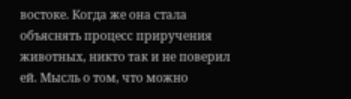востоке. Когда же она стала объяснять процесс приручения животных, никто так и не поверил ей. Мысль о том, что можно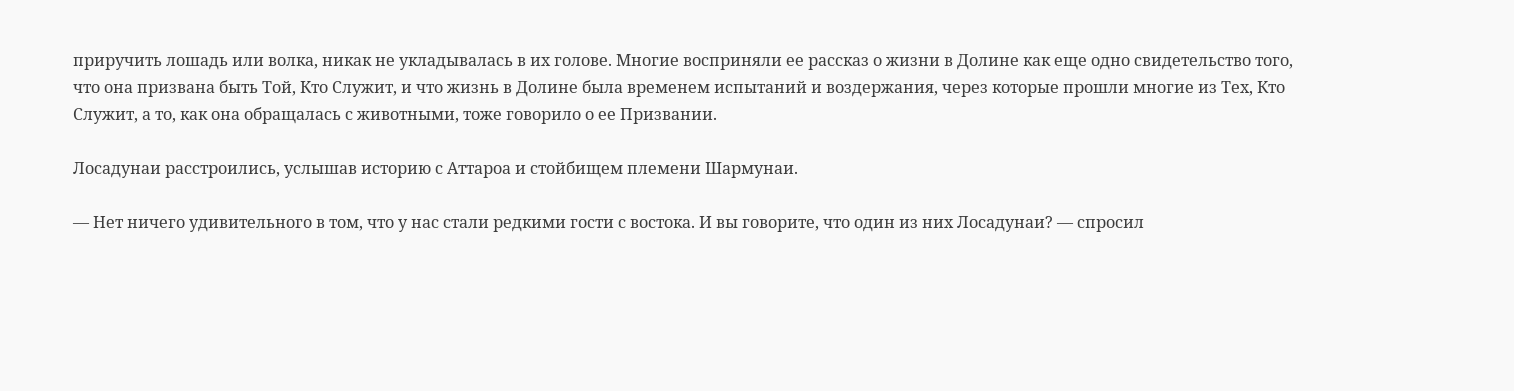приручить лошадь или волка, никак не укладывалась в их голове. Многие восприняли ее рассказ о жизни в Долине как еще одно свидетельство того, что она призвана быть Той, Кто Служит, и что жизнь в Долине была временем испытаний и воздержания, через которые прошли многие из Тех, Кто Служит, а то, как она обращалась с животными, тоже говорило о ее Призвании.

Лосадунаи расстроились, услышав историю с Аттароа и стойбищем племени Шармунаи.

— Нет ничего удивительного в том, что у нас стали редкими гости с востока. И вы говорите, что один из них Лосадунаи? — спросил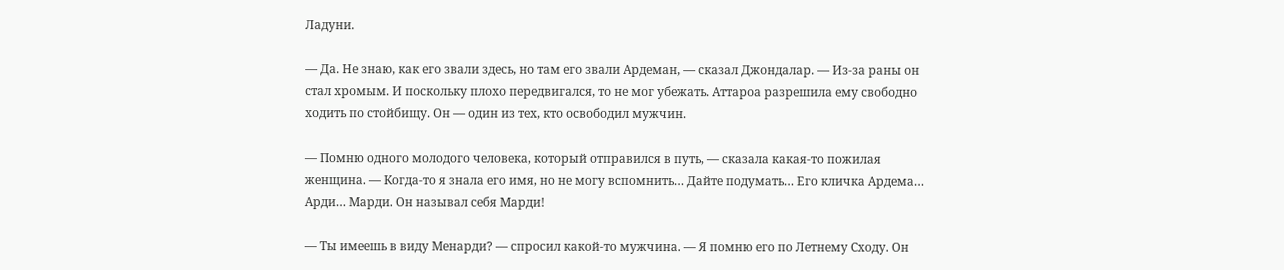Ладуни.

— Да. Не знаю, как его звали здесь, но там его звали Ардеман, — сказал Джондалар. — Из-за раны он стал хромым. И поскольку плохо передвигался, то не мог убежать. Аттароа разрешила ему свободно ходить по стойбищу. Он — один из тех, кто освободил мужчин.

— Помню одного молодого человека, который отправился в путь, — сказала какая-то пожилая женщина. — Когда-то я знала его имя, но не могу вспомнить… Дайте подумать… Его кличка Ардема… Арди… Марди. Он называл себя Марди!

— Ты имеешь в виду Менарди? — спросил какой-то мужчина. — Я помню его по Летнему Сходу. Он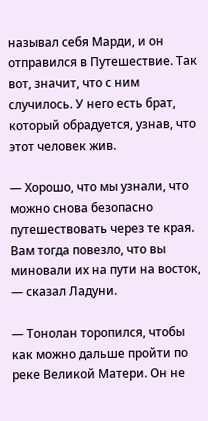называл себя Марди, и он отправился в Путешествие. Так вот, значит, что с ним случилось. У него есть брат, который обрадуется, узнав, что этот человек жив.

— Хорошо, что мы узнали, что можно снова безопасно путешествовать через те края. Вам тогда повезло, что вы миновали их на пути на восток, — сказал Ладуни.

— Тонолан торопился, чтобы как можно дальше пройти по реке Великой Матери. Он не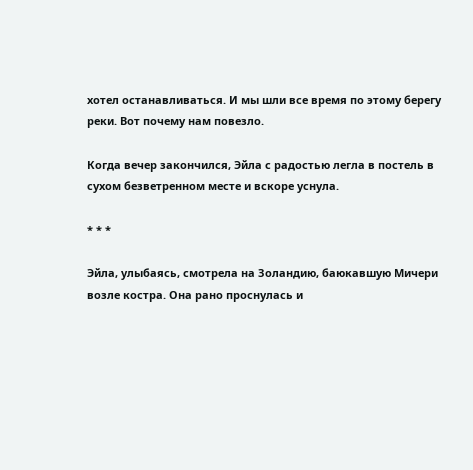хотел останавливаться. И мы шли все время по этому берегу реки. Вот почему нам повезло.

Когда вечер закончился, Эйла с радостью легла в постель в сухом безветренном месте и вскоре уснула.

* * *

Эйла, улыбаясь, смотрела на Золандию, баюкавшую Мичери возле костра. Она рано проснулась и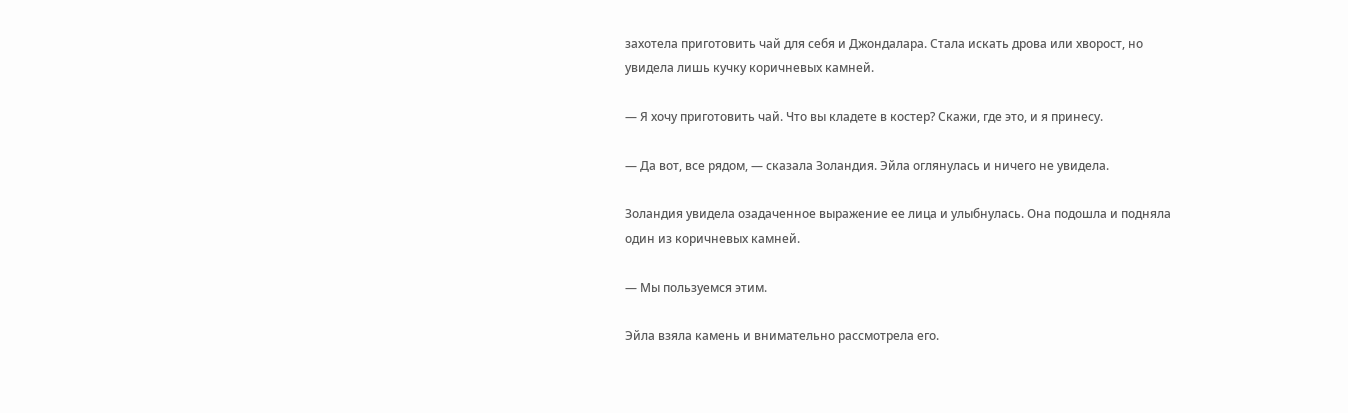захотела приготовить чай для себя и Джондалара. Стала искать дрова или хворост, но увидела лишь кучку коричневых камней.

— Я хочу приготовить чай. Что вы кладете в костер? Скажи, где это, и я принесу.

— Да вот, все рядом, — сказала Золандия. Эйла оглянулась и ничего не увидела.

Золандия увидела озадаченное выражение ее лица и улыбнулась. Она подошла и подняла один из коричневых камней.

— Мы пользуемся этим.

Эйла взяла камень и внимательно рассмотрела его.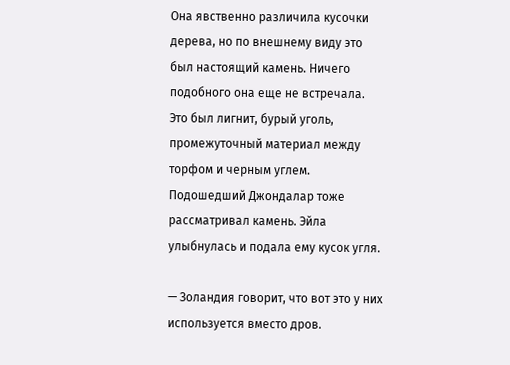Она явственно различила кусочки дерева, но по внешнему виду это был настоящий камень. Ничего подобного она еще не встречала. Это был лигнит, бурый уголь, промежуточный материал между торфом и черным углем. Подошедший Джондалар тоже рассматривал камень. Эйла улыбнулась и подала ему кусок угля.

— Золандия говорит, что вот это у них используется вместо дров.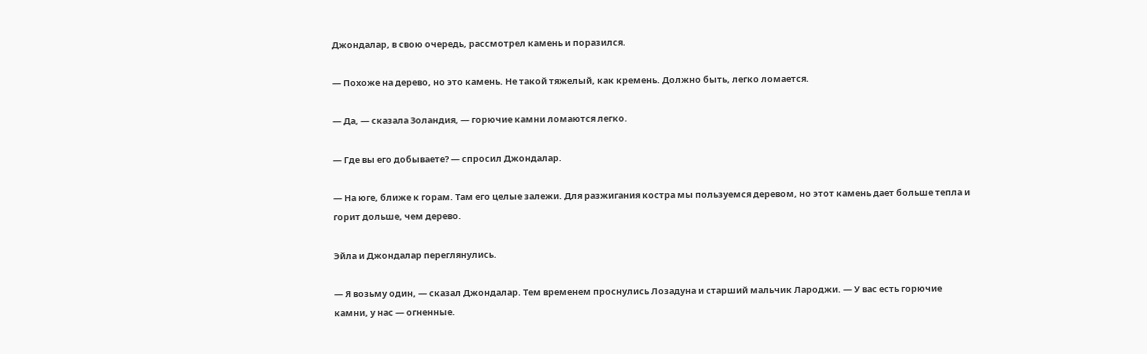Джондалар, в свою очередь, рассмотрел камень и поразился.

— Похоже на дерево, но это камень. Не такой тяжелый, как кремень. Должно быть, легко ломается.

— Да, — сказала Золандия, — горючие камни ломаются легко.

— Где вы его добываете? — спросил Джондалар.

— На юге, ближе к горам. Там его целые залежи. Для разжигания костра мы пользуемся деревом, но этот камень дает больше тепла и горит дольше, чем дерево.

Эйла и Джондалар переглянулись.

— Я возьму один, — сказал Джондалар. Тем временем проснулись Лозадуна и старший мальчик Лароджи. — У вас есть горючие камни, у нас — огненные.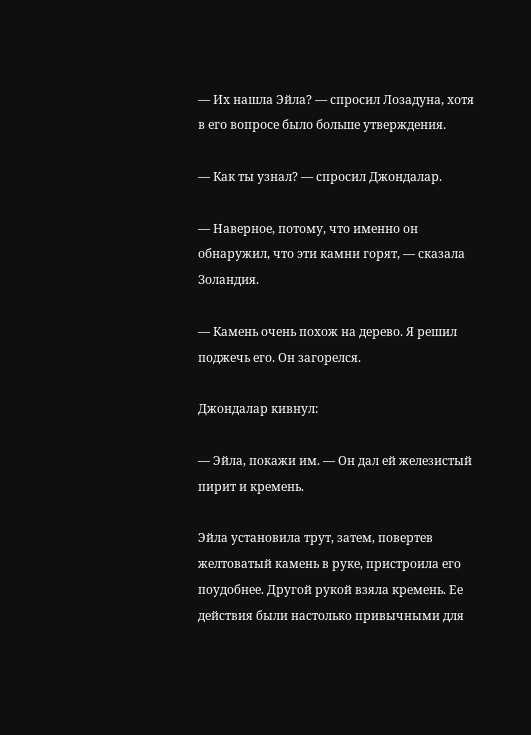— Их нашла Эйла? — спросил Лозадуна, хотя в его вопросе было больше утверждения.

— Как ты узнал? — спросил Джондалар.

— Наверное, потому, что именно он обнаружил, что эти камни горят, — сказала Золандия.

— Камень очень похож на дерево. Я решил поджечь его. Он загорелся.

Джондалар кивнул:

— Эйла, покажи им. — Он дал ей железистый пирит и кремень.

Эйла установила трут, затем, повертев желтоватый камень в руке, пристроила его поудобнее. Другой рукой взяла кремень. Ее действия были настолько привычными для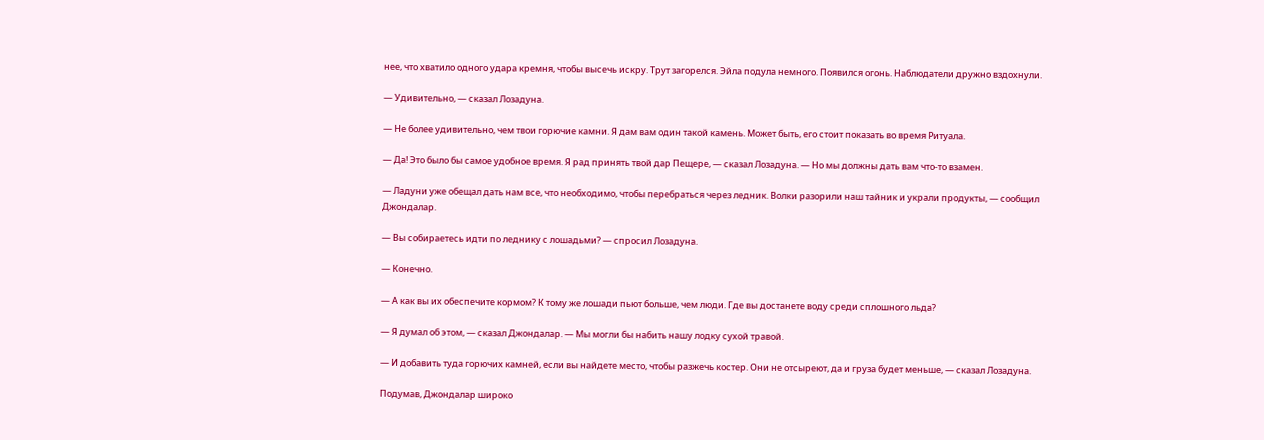нее, что хватило одного удара кремня, чтобы высечь искру. Трут загорелся. Эйла подула немного. Появился огонь. Наблюдатели дружно вздохнули.

— Удивительно, — сказал Лозадуна.

— Не более удивительно, чем твои горючие камни. Я дам вам один такой камень. Может быть, его стоит показать во время Ритуала.

— Да! Это было бы самое удобное время. Я рад принять твой дар Пещере, — сказал Лозадуна. — Но мы должны дать вам что-то взамен.

— Ладуни уже обещал дать нам все, что необходимо, чтобы перебраться через ледник. Волки разорили наш тайник и украли продукты, — сообщил Джондалар.

— Вы собираетесь идти по леднику с лошадьми? — спросил Лозадуна.

— Конечно.

— А как вы их обеспечите кормом? К тому же лошади пьют больше, чем люди. Где вы достанете воду среди сплошного льда?

— Я думал об этом, — сказал Джондалар. — Мы могли бы набить нашу лодку сухой травой.

— И добавить туда горючих камней, если вы найдете место, чтобы разжечь костер. Они не отсыреют, да и груза будет меньше, — сказал Лозадуна.

Подумав, Джондалар широко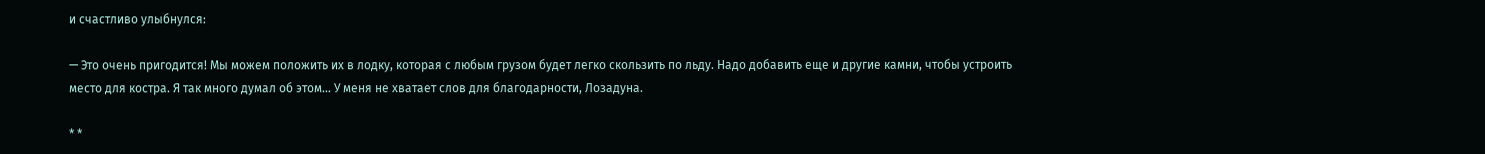и счастливо улыбнулся:

— Это очень пригодится! Мы можем положить их в лодку, которая с любым грузом будет легко скользить по льду. Надо добавить еще и другие камни, чтобы устроить место для костра. Я так много думал об этом… У меня не хватает слов для благодарности, Лозадуна.

* *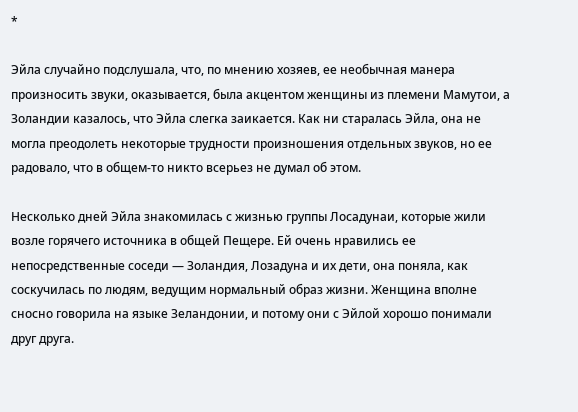*

Эйла случайно подслушала, что, по мнению хозяев, ее необычная манера произносить звуки, оказывается, была акцентом женщины из племени Мамутои, а Золандии казалось, что Эйла слегка заикается. Как ни старалась Эйла, она не могла преодолеть некоторые трудности произношения отдельных звуков, но ее радовало, что в общем-то никто всерьез не думал об этом.

Несколько дней Эйла знакомилась с жизнью группы Лосадунаи, которые жили возле горячего источника в общей Пещере. Ей очень нравились ее непосредственные соседи — Золандия, Лозадуна и их дети, она поняла, как соскучилась по людям, ведущим нормальный образ жизни. Женщина вполне сносно говорила на языке Зеландонии, и потому они с Эйлой хорошо понимали друг друга.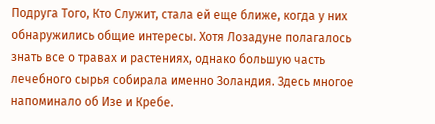Подруга Того, Кто Служит, стала ей еще ближе, когда у них обнаружились общие интересы. Хотя Лозадуне полагалось знать все о травах и растениях, однако большую часть лечебного сырья собирала именно Золандия. Здесь многое напоминало об Изе и Кребе.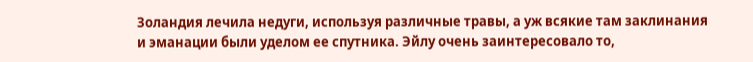Золандия лечила недуги, используя различные травы, а уж всякие там заклинания и эманации были уделом ее спутника. Эйлу очень заинтересовало то,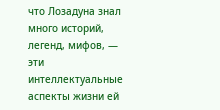что Лозадуна знал много историй, легенд, мифов, — эти интеллектуальные аспекты жизни ей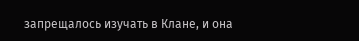запрещалось изучать в Клане, и она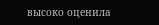высоко оценила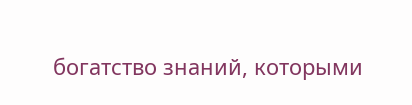богатство знаний, которыми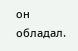он обладал.